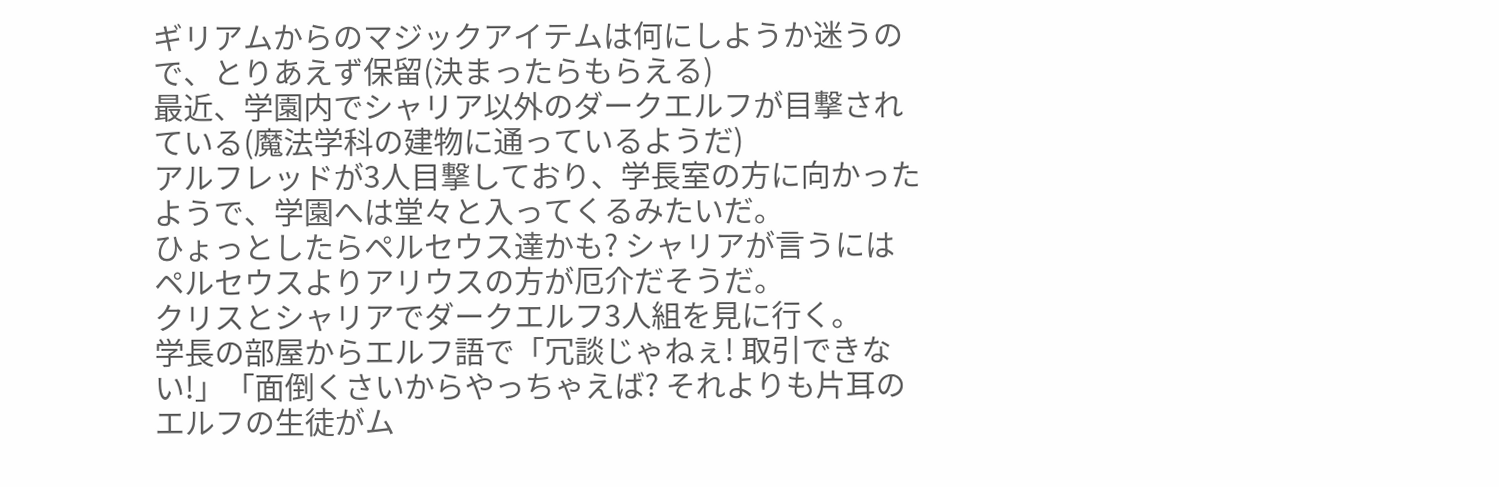ギリアムからのマジックアイテムは何にしようか迷うので、とりあえず保留(決まったらもらえる)
最近、学園内でシャリア以外のダークエルフが目撃されている(魔法学科の建物に通っているようだ)
アルフレッドが3人目撃しており、学長室の方に向かったようで、学園へは堂々と入ってくるみたいだ。
ひょっとしたらペルセウス達かも? シャリアが言うにはペルセウスよりアリウスの方が厄介だそうだ。
クリスとシャリアでダークエルフ3人組を見に行く。
学長の部屋からエルフ語で「冗談じゃねぇ! 取引できない!」「面倒くさいからやっちゃえば? それよりも片耳のエルフの生徒がム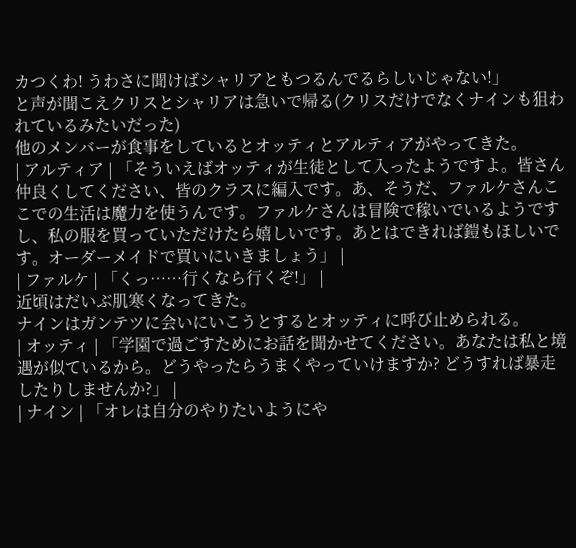カつくわ! うわさに聞けばシャリアともつるんでるらしいじゃない!」
と声が聞こえクリスとシャリアは急いで帰る(クリスだけでなくナインも狙われているみたいだった)
他のメンバーが食事をしているとオッティとアルティアがやってきた。
| アルティア | 「そういえばオッティが生徒として入ったようですよ。皆さん仲良くしてください、皆のクラスに編入です。あ、そうだ、ファルケさんここでの生活は魔力を使うんです。ファルケさんは冒険で稼いでいるようですし、私の服を買っていただけたら嬉しいです。あとはできれば鎧もほしいです。オーダーメイドで買いにいきましょう」 |
| ファルケ | 「くっ……行くなら行くぞ!」 |
近頃はだいぶ肌寒くなってきた。
ナインはガンテツに会いにいこうとするとオッティに呼び止められる。
| オッティ | 「学園で過ごすためにお話を聞かせてください。あなたは私と境遇が似ているから。どうやったらうまくやっていけますか? どうすれば暴走したりしませんか?」 |
| ナイン | 「オレは自分のやりたいようにや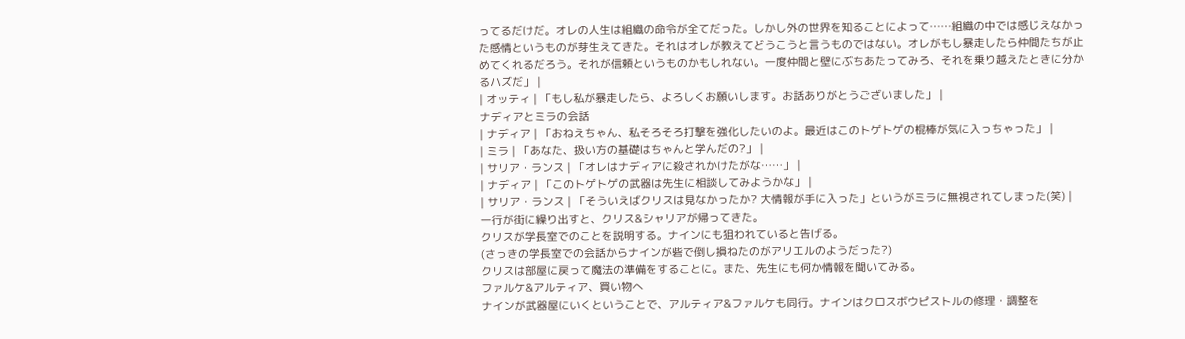ってるだけだ。オレの人生は組織の命令が全てだった。しかし外の世界を知ることによって……組織の中では感じえなかった感情というものが芽生えてきた。それはオレが教えてどうこうと言うものではない。オレがもし暴走したら仲間たちが止めてくれるだろう。それが信頼というものかもしれない。一度仲間と壁にぶちあたってみろ、それを乗り越えたときに分かるハズだ」 |
| オッティ | 「もし私が暴走したら、よろしくお願いします。お話ありがとうございました」 |
ナディアとミラの会話
| ナディア | 「おねえちゃん、私そろそろ打撃を強化したいのよ。最近はこのトゲトゲの棍棒が気に入っちゃった」 |
| ミラ | 「あなた、扱い方の基礎はちゃんと学んだの?」 |
| サリア・ランス | 「オレはナディアに殺されかけたがな……」 |
| ナディア | 「このトゲトゲの武器は先生に相談してみようかな」 |
| サリア・ランス | 「そういえばクリスは見なかったか? 大情報が手に入った」というがミラに無視されてしまった(笑) |
一行が街に繰り出すと、クリス&シャリアが帰ってきた。
クリスが学長室でのことを説明する。ナインにも狙われていると告げる。
(さっきの学長室での会話からナインが砦で倒し損ねたのがアリエルのようだった?)
クリスは部屋に戻って魔法の準備をすることに。また、先生にも何か情報を聞いてみる。
ファルケ&アルティア、買い物へ
ナインが武器屋にいくということで、アルティア&ファルケも同行。ナインはクロスボウピストルの修理・調整を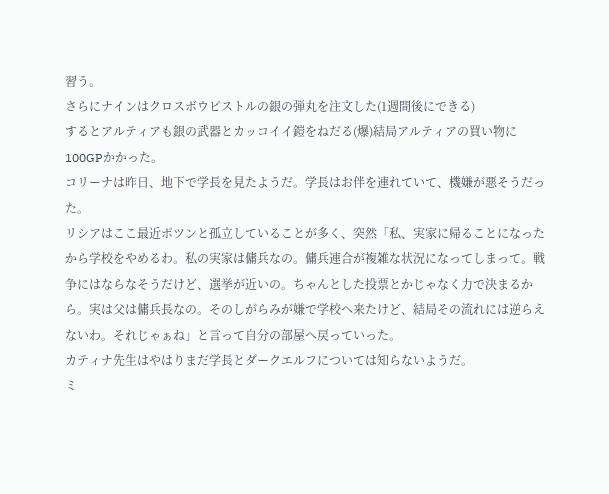習う。
さらにナインはクロスボウピストルの銀の弾丸を注文した(1週間後にできる)
するとアルティアも銀の武器とカッコイイ鎧をねだる(爆)結局アルティアの買い物に100GPかかった。
コリーナは昨日、地下で学長を見たようだ。学長はお伴を連れていて、機嫌が悪そうだった。
リシアはここ最近ポツンと孤立していることが多く、突然「私、実家に帰ることになったから学校をやめるわ。私の実家は傭兵なの。傭兵連合が複雑な状況になってしまって。戦争にはならなそうだけど、選挙が近いの。ちゃんとした投票とかじゃなく力で決まるから。実は父は傭兵長なの。そのしがらみが嫌で学校へ来たけど、結局その流れには逆らえないわ。それじゃぁね」と言って自分の部屋へ戻っていった。
カティナ先生はやはりまだ学長とダークエルフについては知らないようだ。
ミ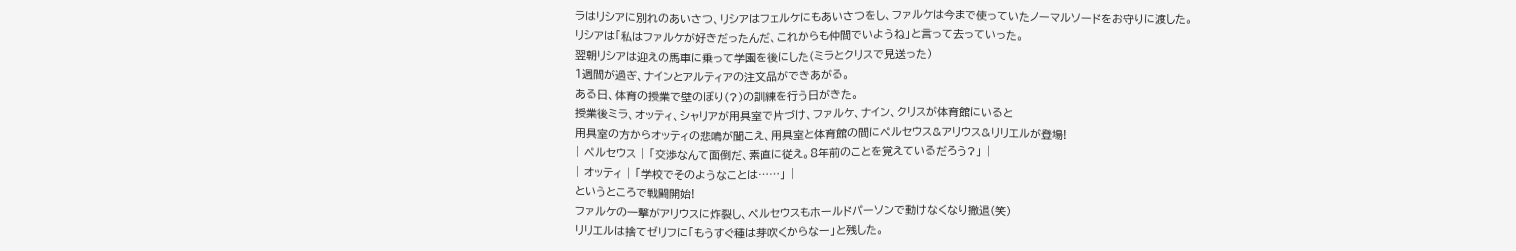ラはリシアに別れのあいさつ、リシアはフェルケにもあいさつをし、ファルケは今まで使っていたノーマルソードをお守りに渡した。
リシアは「私はファルケが好きだったんだ、これからも仲間でいようね」と言って去っていった。
翌朝リシアは迎えの馬車に乗って学園を後にした(ミラとクリスで見送った)
1週間が過ぎ、ナインとアルティアの注文品ができあがる。
ある日、体育の授業で壁のぼり(?)の訓練を行う日がきた。
授業後ミラ、オッティ、シャリアが用具室で片づけ、ファルケ、ナイン、クリスが体育館にいると
用具室の方からオッティの悲鳴が聞こえ、用具室と体育館の間にペルセウス&アリウス&リリエルが登場!
| ペルセウス | 「交渉なんて面倒だ、素直に従え。8年前のことを覚えているだろう?」 |
| オッティ | 「学校でそのようなことは……」 |
というところで戦闘開始!
ファルケの一撃がアリウスに炸裂し、ペルセウスもホールドパーソンで動けなくなり撤退(笑)
リリエルは捨てゼリフに「もうすぐ種は芽吹くからなー」と残した。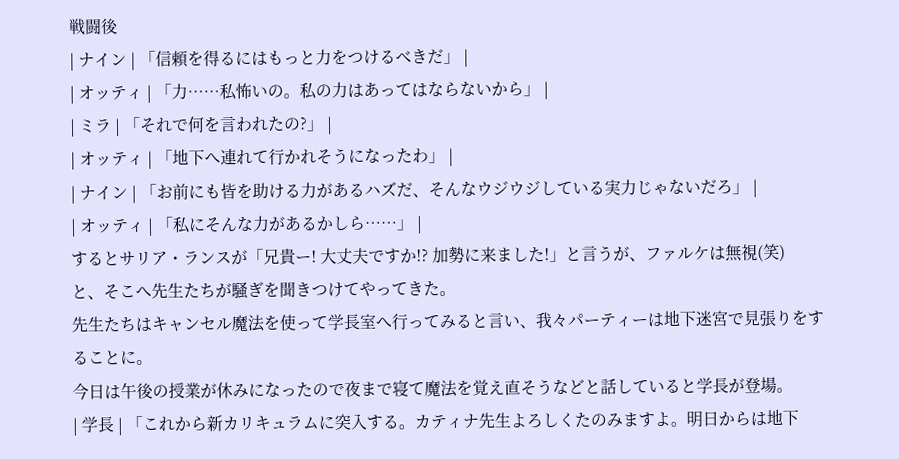戦闘後
| ナイン | 「信頼を得るにはもっと力をつけるべきだ」 |
| オッティ | 「力……私怖いの。私の力はあってはならないから」 |
| ミラ | 「それで何を言われたの?」 |
| オッティ | 「地下へ連れて行かれそうになったわ」 |
| ナイン | 「お前にも皆を助ける力があるハズだ、そんなウジウジしている実力じゃないだろ」 |
| オッティ | 「私にそんな力があるかしら……」 |
するとサリア・ランスが「兄貴ー! 大丈夫ですか!? 加勢に来ました!」と言うが、ファルケは無視(笑)
と、そこへ先生たちが騒ぎを聞きつけてやってきた。
先生たちはキャンセル魔法を使って学長室へ行ってみると言い、我々パーティーは地下迷宮で見張りをすることに。
今日は午後の授業が休みになったので夜まで寝て魔法を覚え直そうなどと話していると学長が登場。
| 学長 | 「これから新カリキュラムに突入する。カティナ先生よろしくたのみますよ。明日からは地下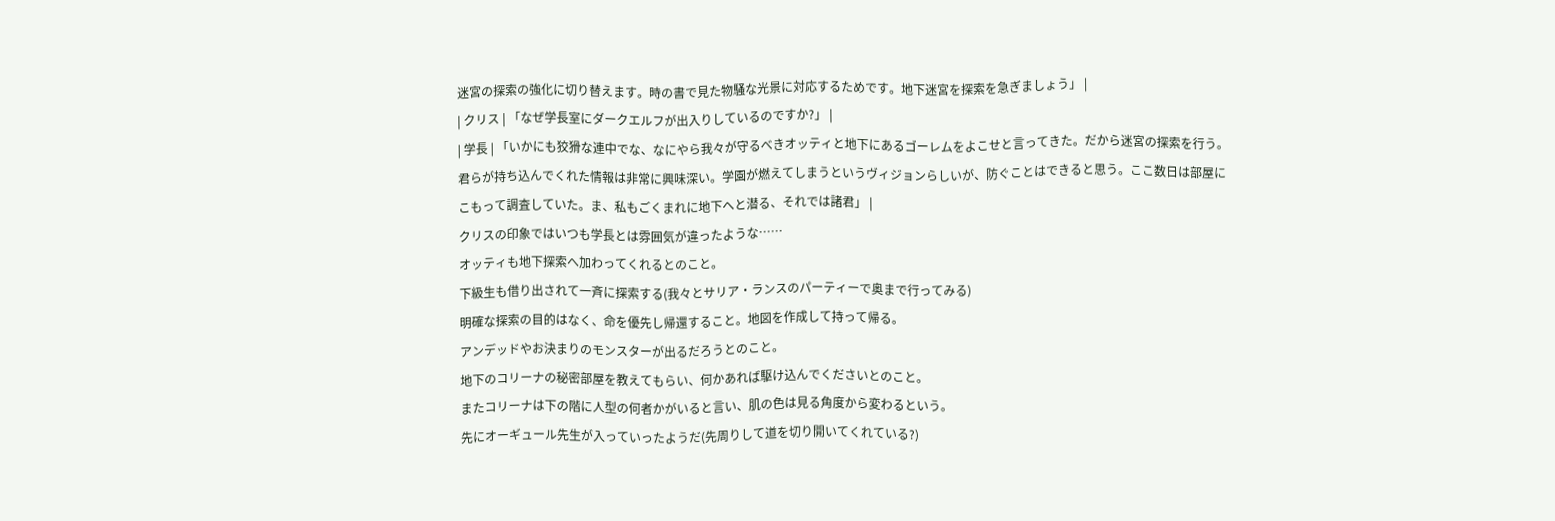迷宮の探索の強化に切り替えます。時の書で見た物騒な光景に対応するためです。地下迷宮を探索を急ぎましょう」 |
| クリス | 「なぜ学長室にダークエルフが出入りしているのですか?」 |
| 学長 | 「いかにも狡猾な連中でな、なにやら我々が守るべきオッティと地下にあるゴーレムをよこせと言ってきた。だから迷宮の探索を行う。君らが持ち込んでくれた情報は非常に興味深い。学園が燃えてしまうというヴィジョンらしいが、防ぐことはできると思う。ここ数日は部屋にこもって調査していた。ま、私もごくまれに地下へと潜る、それでは諸君」 |
クリスの印象ではいつも学長とは雰囲気が違ったような……
オッティも地下探索へ加わってくれるとのこと。
下級生も借り出されて一斉に探索する(我々とサリア・ランスのパーティーで奥まで行ってみる)
明確な探索の目的はなく、命を優先し帰還すること。地図を作成して持って帰る。
アンデッドやお決まりのモンスターが出るだろうとのこと。
地下のコリーナの秘密部屋を教えてもらい、何かあれば駆け込んでくださいとのこと。
またコリーナは下の階に人型の何者かがいると言い、肌の色は見る角度から変わるという。
先にオーギュール先生が入っていったようだ(先周りして道を切り開いてくれている?)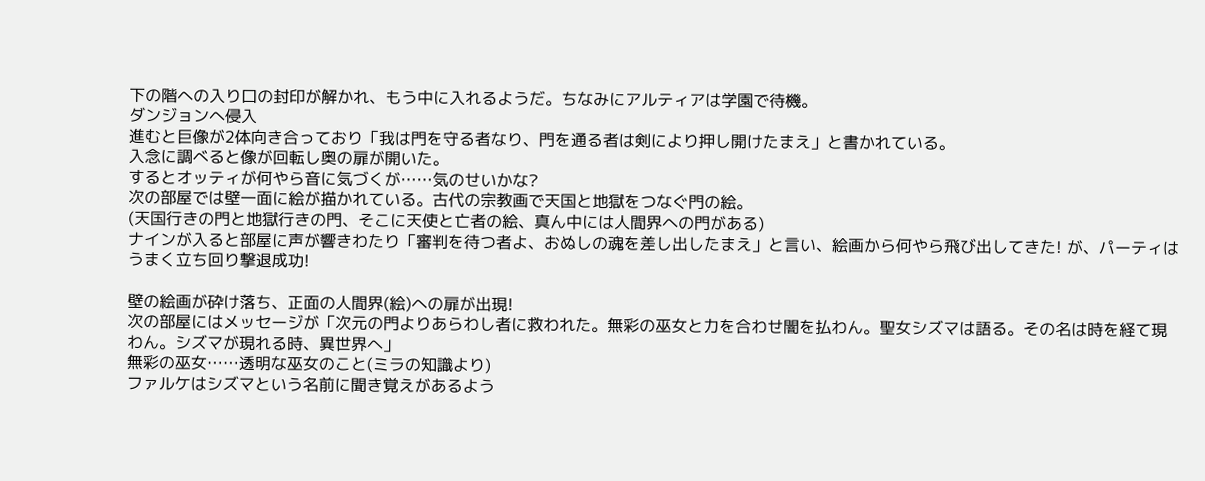下の階への入り口の封印が解かれ、もう中に入れるようだ。ちなみにアルティアは学園で待機。
ダンジョンへ侵入
進むと巨像が2体向き合っており「我は門を守る者なり、門を通る者は剣により押し開けたまえ」と書かれている。
入念に調べると像が回転し奥の扉が開いた。
するとオッティが何やら音に気づくが……気のせいかな?
次の部屋では壁一面に絵が描かれている。古代の宗教画で天国と地獄をつなぐ門の絵。
(天国行きの門と地獄行きの門、そこに天使と亡者の絵、真ん中には人間界への門がある)
ナインが入ると部屋に声が響きわたり「審判を待つ者よ、おぬしの魂を差し出したまえ」と言い、絵画から何やら飛び出してきた! が、パーティはうまく立ち回り撃退成功!

壁の絵画が砕け落ち、正面の人間界(絵)への扉が出現!
次の部屋にはメッセージが「次元の門よりあらわし者に救われた。無彩の巫女と力を合わせ闇を払わん。聖女シズマは語る。その名は時を経て現わん。シズマが現れる時、異世界へ」
無彩の巫女……透明な巫女のこと(ミラの知識より)
ファルケはシズマという名前に聞き覚えがあるよう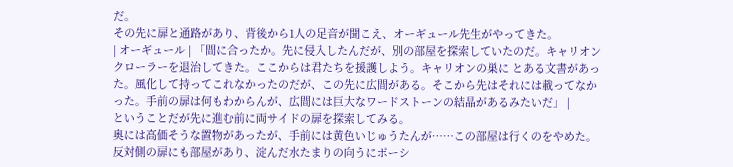だ。
その先に扉と通路があり、背後から1人の足音が聞こえ、オーギュール先生がやってきた。
| オーギュール | 「間に合ったか。先に侵入したんだが、別の部屋を探索していたのだ。キャリオンクローラーを退治してきた。ここからは君たちを援護しよう。キャリオンの巣に とある文書があった。風化して持ってこれなかったのだが、この先に広間がある。そこから先はそれには載ってなかった。手前の扉は何もわからんが、広間には巨大なワードストーンの結晶があるみたいだ」 |
ということだが先に進む前に両サイドの扉を探索してみる。
奥には高価そうな置物があったが、手前には黄色いじゅうたんが……この部屋は行くのをやめた。
反対側の扉にも部屋があり、淀んだ水たまりの向うにポーシ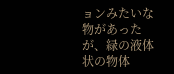ョンみたいな物があったが、緑の液体状の物体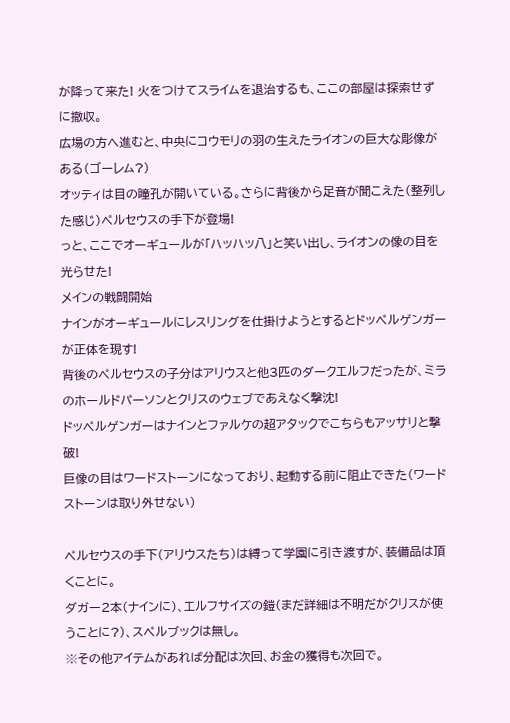が降って来た! 火をつけてスライムを退治するも、ここの部屋は探索せずに撤収。
広場の方へ進むと、中央にコウモリの羽の生えたライオンの巨大な彫像がある(ゴーレム?)
オッティは目の瞳孔が開いている。さらに背後から足音が聞こえた(整列した感じ)ペルセウスの手下が登場!
っと、ここでオーギュールが「ハッハッ八」と笑い出し、ライオンの像の目を光らせた!
メインの戦闘開始
ナインがオーギュールにレスリングを仕掛けようとするとドッペルゲンガーが正体を現す!
背後のペルセウスの子分はアリウスと他3匹のダークエルフだったが、ミラのホールドパーソンとクリスのウェブであえなく撃沈!
ドッペルゲンガーはナインとファルケの超アタックでこちらもアッサリと撃破!
巨像の目はワードストーンになっており、起動する前に阻止できた(ワードストーンは取り外せない)

ペルセウスの手下(アリウスたち)は縛って学園に引き渡すが、装備品は頂くことに。
ダガー2本(ナインに)、エルフサイズの鎧(まだ詳細は不明だがクリスが使うことに?)、スペルブックは無し。
※その他アイテムがあれば分配は次回、お金の獲得も次回で。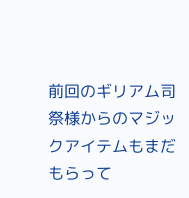前回のギリアム司祭様からのマジックアイテムもまだもらって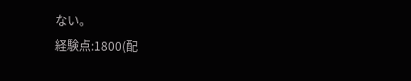ない。
経験点:1800(配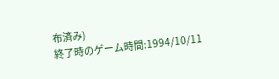布済み)
終了時のゲーム時間:1994/10/11